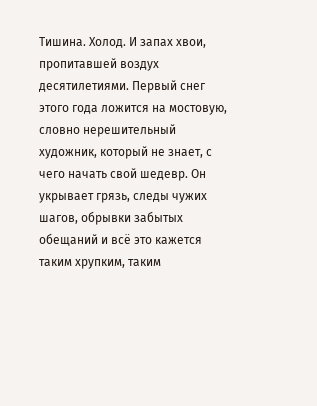Тишина. Холод. И запах хвои, пропитавшей воздух десятилетиями. Первый снег этого года ложится на мостовую, словно нерешительный художник, который не знает, с чего начать свой шедевр. Он укрывает грязь, следы чужих шагов, обрывки забытых обещаний и всё это кажется таким хрупким, таким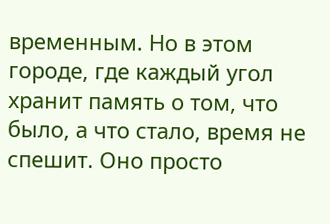временным. Но в этом городе, где каждый угол хранит память о том, что было, а что стало, время не спешит. Оно просто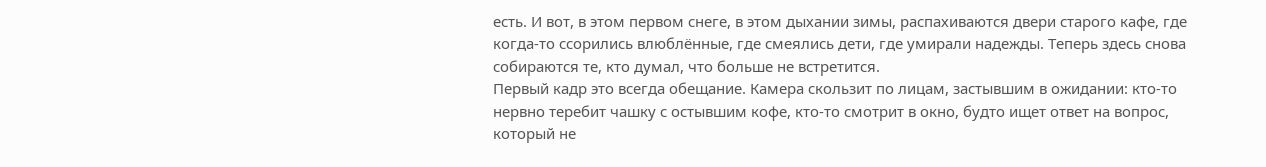есть. И вот, в этом первом снеге, в этом дыхании зимы, распахиваются двери старого кафе, где когда-то ссорились влюблённые, где смеялись дети, где умирали надежды. Теперь здесь снова собираются те, кто думал, что больше не встретится.
Первый кадр это всегда обещание. Камера скользит по лицам, застывшим в ожидании: кто-то нервно теребит чашку с остывшим кофе, кто-то смотрит в окно, будто ищет ответ на вопрос, который не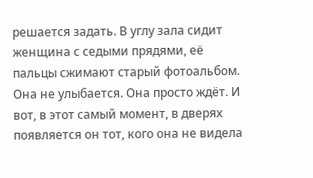решается задать. В углу зала сидит женщина с седыми прядями, её пальцы сжимают старый фотоальбом. Она не улыбается. Она просто ждёт. И вот, в этот самый момент, в дверях появляется он тот, кого она не видела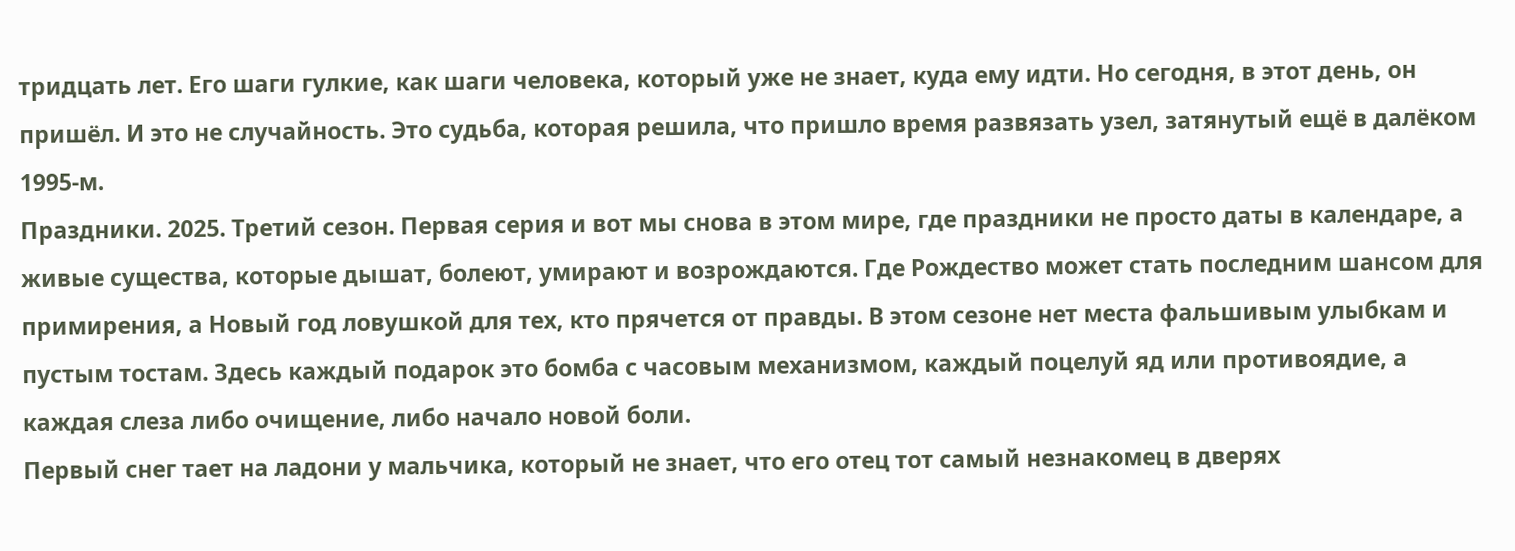тридцать лет. Его шаги гулкие, как шаги человека, который уже не знает, куда ему идти. Но сегодня, в этот день, он пришёл. И это не случайность. Это судьба, которая решила, что пришло время развязать узел, затянутый ещё в далёком 1995-м.
Праздники. 2025. Третий сезон. Первая серия и вот мы снова в этом мире, где праздники не просто даты в календаре, а живые существа, которые дышат, болеют, умирают и возрождаются. Где Рождество может стать последним шансом для примирения, а Новый год ловушкой для тех, кто прячется от правды. В этом сезоне нет места фальшивым улыбкам и пустым тостам. Здесь каждый подарок это бомба с часовым механизмом, каждый поцелуй яд или противоядие, а каждая слеза либо очищение, либо начало новой боли.
Первый снег тает на ладони у мальчика, который не знает, что его отец тот самый незнакомец в дверях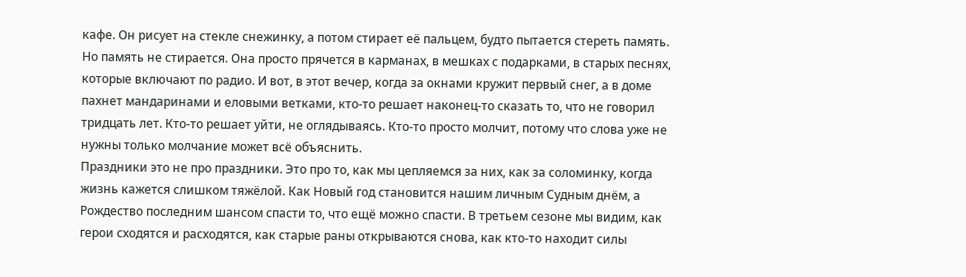кафе. Он рисует на стекле снежинку, а потом стирает её пальцем, будто пытается стереть память. Но память не стирается. Она просто прячется в карманах, в мешках с подарками, в старых песнях, которые включают по радио. И вот, в этот вечер, когда за окнами кружит первый снег, а в доме пахнет мандаринами и еловыми ветками, кто-то решает наконец-то сказать то, что не говорил тридцать лет. Кто-то решает уйти, не оглядываясь. Кто-то просто молчит, потому что слова уже не нужны только молчание может всё объяснить.
Праздники это не про праздники. Это про то, как мы цепляемся за них, как за соломинку, когда жизнь кажется слишком тяжёлой. Как Новый год становится нашим личным Судным днём, а Рождество последним шансом спасти то, что ещё можно спасти. В третьем сезоне мы видим, как герои сходятся и расходятся, как старые раны открываются снова, как кто-то находит силы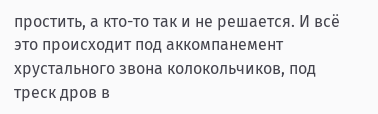простить, а кто-то так и не решается. И всё это происходит под аккомпанемент хрустального звона колокольчиков, под треск дров в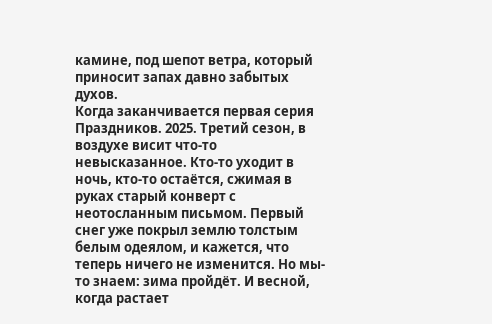камине, под шепот ветра, который приносит запах давно забытых духов.
Когда заканчивается первая серия Праздников. 2025. Третий сезон, в воздухе висит что-то невысказанное. Кто-то уходит в ночь, кто-то остаётся, сжимая в руках старый конверт с неотосланным письмом. Первый снег уже покрыл землю толстым белым одеялом, и кажется, что теперь ничего не изменится. Но мы-то знаем: зима пройдёт. И весной, когда растает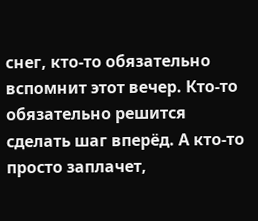снег, кто-то обязательно вспомнит этот вечер. Кто-то обязательно решится сделать шаг вперёд. А кто-то просто заплачет,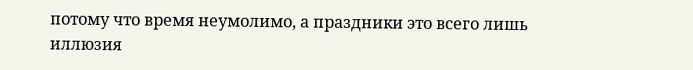потому что время неумолимо, а праздники это всего лишь иллюзия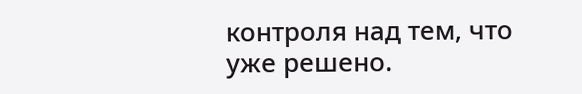контроля над тем, что уже решено.